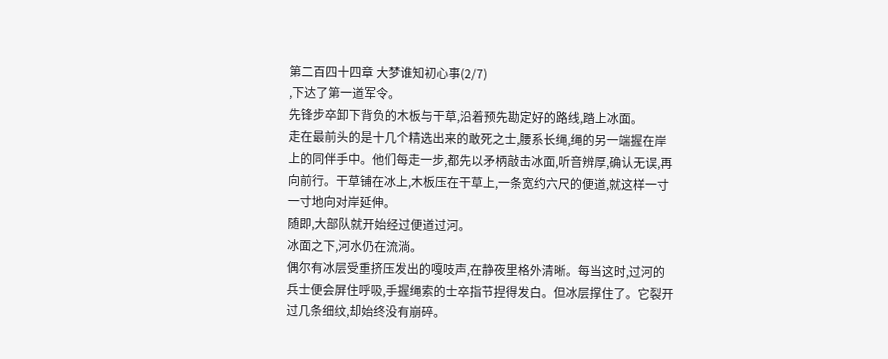第二百四十四章 大梦谁知初心事(2/7)
,下达了第一道军令。
先锋步卒卸下背负的木板与干草,沿着预先勘定好的路线,踏上冰面。
走在最前头的是十几个精选出来的敢死之士,腰系长绳,绳的另一端握在岸上的同伴手中。他们每走一步,都先以矛柄敲击冰面,听音辨厚,确认无误,再向前行。干草铺在冰上,木板压在干草上,一条宽约六尺的便道,就这样一寸一寸地向对岸延伸。
随即,大部队就开始经过便道过河。
冰面之下,河水仍在流淌。
偶尔有冰层受重挤压发出的嘎吱声,在静夜里格外清晰。每当这时,过河的兵士便会屏住呼吸,手握绳索的士卒指节捏得发白。但冰层撑住了。它裂开过几条细纹,却始终没有崩碎。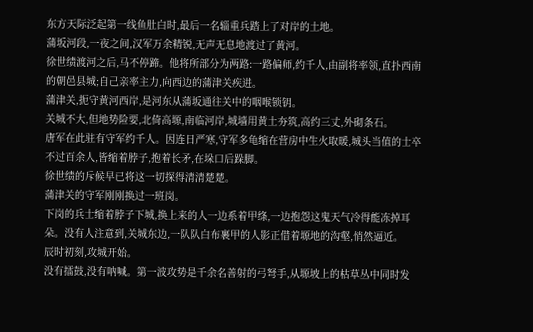东方天际泛起第一线鱼肚白时,最后一名辎重兵踏上了对岸的土地。
蒲坂河段,一夜之间,汉军万余精锐,无声无息地渡过了黄河。
徐世绩渡河之后,马不停蹄。他将所部分为两路:一路偏师,约千人,由副将率领,直扑西南的朝邑县城;自己亲率主力,向西边的蒲津关疾进。
蒲津关,扼守黄河西岸,是河东从蒲坂通往关中的咽喉锁钥。
关城不大,但地势险要,北倚高塬,南临河岸,城墙用黄土夯筑,高约三丈,外砌条石。
唐军在此驻有守军约千人。因连日严寒,守军多龟缩在营房中生火取暖,城头当值的士卒不过百余人,皆缩着脖子,抱着长矛,在垛口后跺脚。
徐世绩的斥候早已将这一切探得清清楚楚。
蒲津关的守军刚刚换过一班岗。
下岗的兵士缩着脖子下城,换上来的人一边系着甲绦,一边抱怨这鬼天气冷得能冻掉耳朵。没有人注意到,关城东边,一队队白布裹甲的人影正借着塬地的沟壑,悄然逼近。
辰时初刻,攻城开始。
没有擂鼓,没有呐喊。第一波攻势是千余名善射的弓弩手,从塬坡上的枯草丛中同时发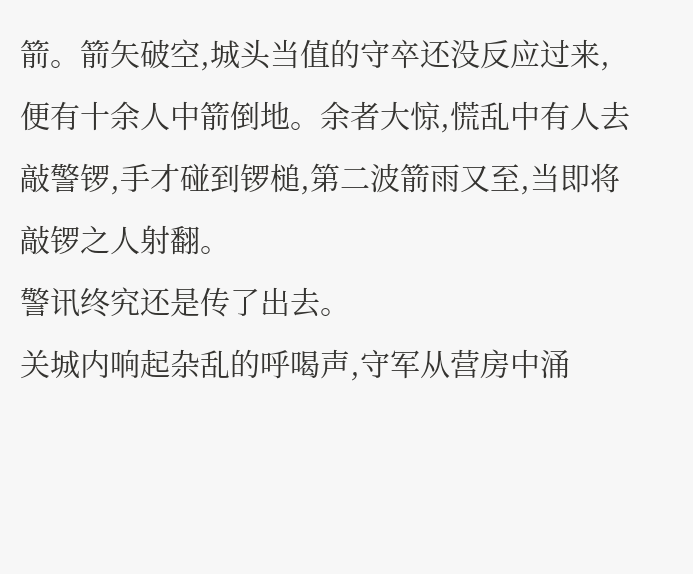箭。箭矢破空,城头当值的守卒还没反应过来,便有十余人中箭倒地。余者大惊,慌乱中有人去敲警锣,手才碰到锣槌,第二波箭雨又至,当即将敲锣之人射翻。
警讯终究还是传了出去。
关城内响起杂乱的呼喝声,守军从营房中涌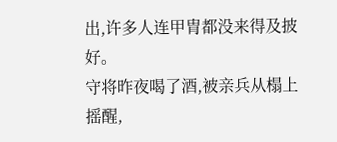出,许多人连甲胄都没来得及披好。
守将昨夜喝了酒,被亲兵从榻上摇醒,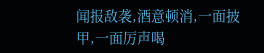闻报敌袭,酒意顿消,一面披甲,一面厉声喝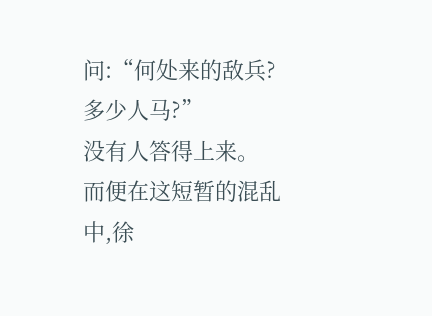问:“何处来的敌兵?多少人马?”
没有人答得上来。
而便在这短暂的混乱中,徐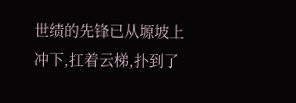世绩的先锋已从塬坡上冲下,扛着云梯,扑到了